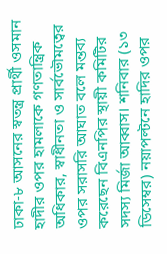ঢাকা-৮ আসনের স্বতন্ত্র প্রার্থী ওসমান হাদীর ওপর হামলাকে গণতান্ত্রিক অধিকার, স্বাধীনতা ও সার্বভৌমত্বের ওপর সরাসরি আঘাত বলে মন্তব্য করেছেন বিএনপির স্থায়ী কমিটির সদস্য মির্জা আব্বাস। শনিবার (১৩ ডিসেম্বর) নয়াপল্টনে হাদির ওপর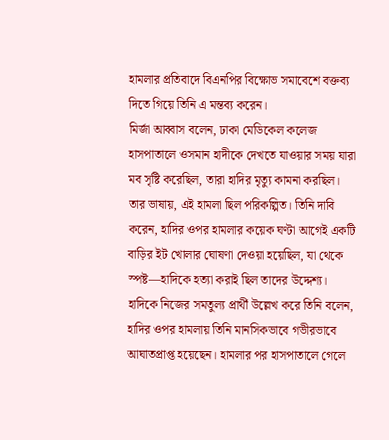হামলার প্রতিবাদে বিএনপির বিক্ষোভ সমাবেশে বক্তব্য দিতে গিয়ে তিনি এ মন্তব্য করেন।
মির্জা আব্বাস বলেন, ঢাকা মেডিকেল কলেজ হাসপাতালে ওসমান হাদীকে দেখতে যাওয়ার সময় যারা মব সৃষ্টি করেছিল, তারা হাদির মৃত্যু কামনা করছিল। তার ভাষায়, এই হামলা ছিল পরিকল্পিত। তিনি দাবি করেন, হাদির ওপর হামলার কয়েক ঘণ্টা আগেই একটি বাড়ির ইট খোলার ঘোষণা দেওয়া হয়েছিল, যা থেকে স্পষ্ট—হাদিকে হত্যা করাই ছিল তাদের উদ্দেশ্য।
হাদিকে নিজের সমতুল্য প্রার্থী উল্লেখ করে তিনি বলেন, হাদির ওপর হামলায় তিনি মানসিকভাবে গভীরভাবে আঘাতপ্রাপ্ত হয়েছেন। হামলার পর হাসপাতালে গেলে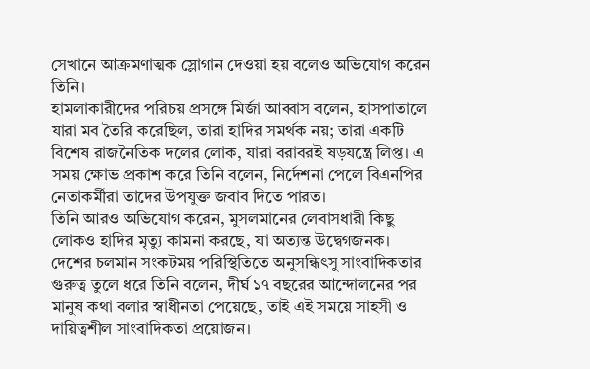সেখানে আক্রমণাত্মক স্লোগান দেওয়া হয় বলেও অভিযোগ করেন তিনি।
হামলাকারীদের পরিচয় প্রসঙ্গে মির্জা আব্বাস বলেন, হাসপাতালে যারা মব তৈরি করেছিল, তারা হাদির সমর্থক নয়; তারা একটি বিশেষ রাজনৈতিক দলের লোক, যারা বরাবরই ষড়যন্ত্রে লিপ্ত। এ সময় ক্ষোভ প্রকাশ করে তিনি বলেন, নির্দেশনা পেলে বিএনপির নেতাকর্মীরা তাদের উপযুক্ত জবাব দিতে পারত।
তিনি আরও অভিযোগ করেন, মুসলমানের লেবাসধারী কিছু লোকও হাদির মৃত্যু কামনা করছে, যা অত্যন্ত উদ্বেগজনক। দেশের চলমান সংকটময় পরিস্থিতিতে অনুসন্ধিৎসু সাংবাদিকতার গুরুত্ব তুলে ধরে তিনি বলেন, দীর্ঘ ১৭ বছরের আন্দোলনের পর মানুষ কথা বলার স্বাধীনতা পেয়েছে, তাই এই সময়ে সাহসী ও দায়িত্বশীল সাংবাদিকতা প্রয়োজন।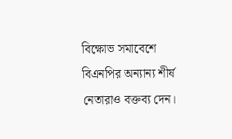বিক্ষোভ সমাবেশে বিএনপির অন্যান্য শীর্ষ নেতারাও বক্তব্য দেন।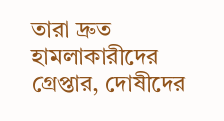তারা দ্রুত হামলাকারীদের গ্রেপ্তার, দোষীদের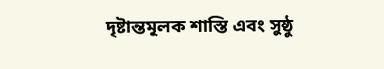দৃষ্টান্তমূলক শাস্তি এবং সুষ্ঠু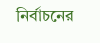নির্বাচনের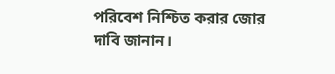পরিবেশ নিশ্চিত করার জোর দাবি জানান।